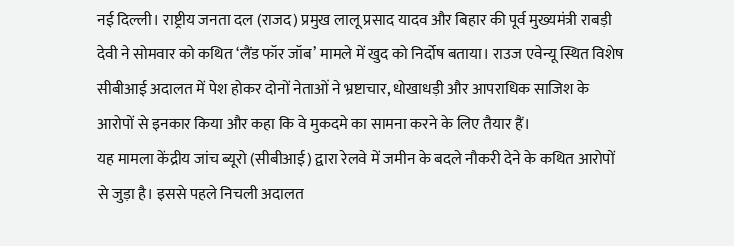नई दिल्ली। राष्ट्रीय जनता दल (राजद) प्रमुख लालू प्रसाद यादव और बिहार की पूर्व मुख्यमंत्री राबड़ी देवी ने सोमवार को कथित ‘लैंड फॉर जॉब’ मामले में खुद को निर्दोष बताया। राउज एवेन्यू स्थित विशेष सीबीआई अदालत में पेश होकर दोनों नेताओं ने भ्रष्टाचार, धोखाधड़ी और आपराधिक साजिश के आरोपों से इनकार किया और कहा कि वे मुकदमे का सामना करने के लिए तैयार हैं।
यह मामला केंद्रीय जांच ब्यूरो (सीबीआई) द्वारा रेलवे में जमीन के बदले नौकरी देने के कथित आरोपों से जुड़ा है। इससे पहले निचली अदालत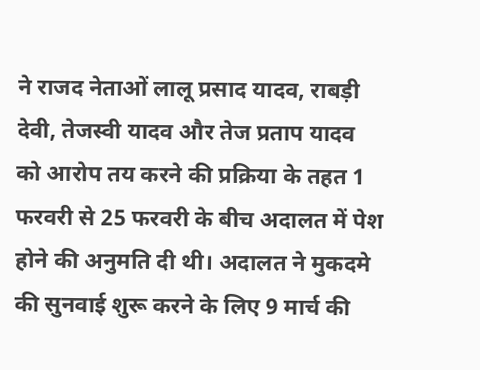ने राजद नेताओं लालू प्रसाद यादव, राबड़ी देवी, तेजस्वी यादव और तेज प्रताप यादव को आरोप तय करने की प्रक्रिया के तहत 1 फरवरी से 25 फरवरी के बीच अदालत में पेश होने की अनुमति दी थी। अदालत ने मुकदमे की सुनवाई शुरू करने के लिए 9 मार्च की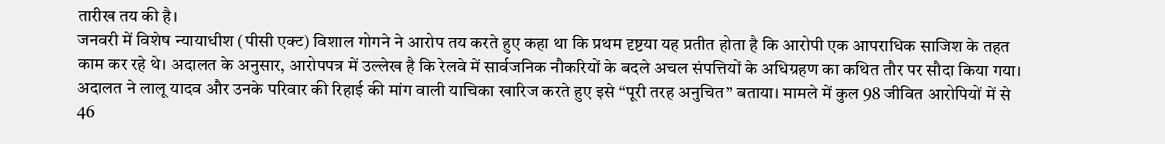तारीख तय की है।
जनवरी में विशेष न्यायाधीश (पीसी एक्ट) विशाल गोगने ने आरोप तय करते हुए कहा था कि प्रथम दृष्टया यह प्रतीत होता है कि आरोपी एक आपराधिक साजिश के तहत काम कर रहे थे। अदालत के अनुसार, आरोपपत्र में उल्लेख है कि रेलवे में सार्वजनिक नौकरियों के बदले अचल संपत्तियों के अधिग्रहण का कथित तौर पर सौदा किया गया।
अदालत ने लालू यादव और उनके परिवार की रिहाई की मांग वाली याचिका खारिज करते हुए इसे “पूरी तरह अनुचित” बताया। मामले में कुल 98 जीवित आरोपियों में से 46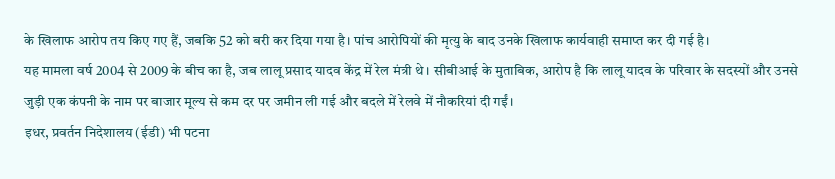के खिलाफ आरोप तय किए गए हैं, जबकि 52 को बरी कर दिया गया है। पांच आरोपियों की मृत्यु के बाद उनके खिलाफ कार्यवाही समाप्त कर दी गई है।
यह मामला वर्ष 2004 से 2009 के बीच का है, जब लालू प्रसाद यादव केंद्र में रेल मंत्री थे। सीबीआई के मुताबिक, आरोप है कि लालू यादव के परिवार के सदस्यों और उनसे जुड़ी एक कंपनी के नाम पर बाजार मूल्य से कम दर पर जमीन ली गई और बदले में रेलवे में नौकरियां दी गईं।
इधर, प्रवर्तन निदेशालय (ईडी) भी पटना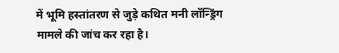में भूमि हस्तांतरण से जुड़े कथित मनी लॉन्ड्रिंग मामले की जांच कर रहा है।